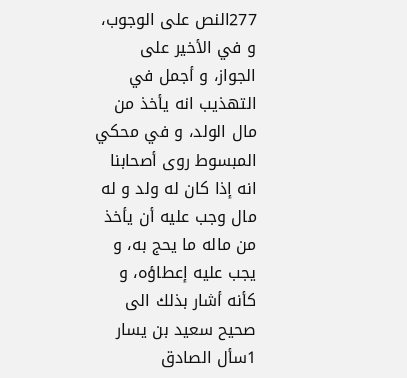277النص على الوجوب، و في الأخير على الجواز، و أجمل في التهذيب انه يأخذ من مال الولد، و في محكي المبسوط روى أصحابنا انه إذا كان له ولد و له مال وجب عليه أن يأخذ من ماله ما يحج به، و يجب عليه إعطاؤه، و كأنه أشار بذلك الى صحيح سعيد بن يسار 1سأل الصادق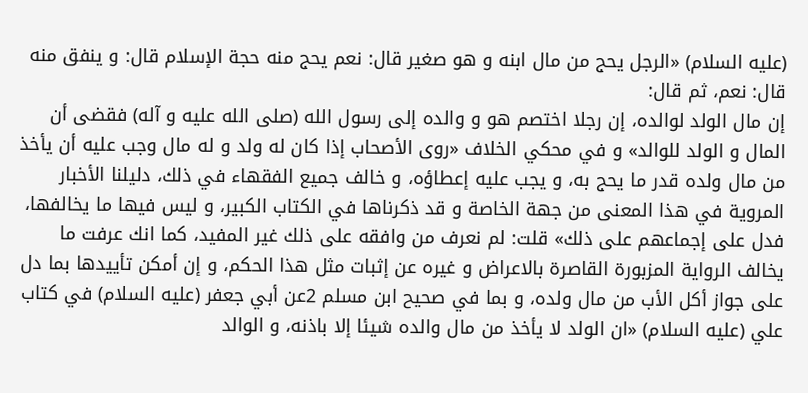(عليه السلام) «الرجل يحج من مال ابنه و هو صغير قال: نعم يحج منه حجة الإسلام قال: و ينفق منه قال: نعم، ثم قال:
إن مال الولد لوالده، إن رجلا اختصم هو و والده إلى رسول الله (صلى الله عليه و آله) فقضى أن المال و الولد للوالد» و في محكي الخلاف «روى الأصحاب إذا كان له ولد و له مال وجب عليه أن يأخذ من مال ولده قدر ما يحج به، و يجب عليه إعطاؤه، و خالف جميع الفقهاء في ذلك، دليلنا الأخبار المروية في هذا المعنى من جهة الخاصة و قد ذكرناها في الكتاب الكبير، و ليس فيها ما يخالفها، فدل على إجماعهم على ذلك» قلت: لم نعرف من وافقه على ذلك غير المفيد، كما انك عرفت ما يخالف الرواية المزبورة القاصرة بالاعراض و غيره عن إثبات مثل هذا الحكم، و إن أمكن تأييدها بما دل على جواز أكل الأب من مال ولده، و بما في صحيح ابن مسلم 2عن أبي جعفر (عليه السلام) في كتاب علي (عليه السلام) «ان الولد لا يأخذ من مال والده شيئا إلا باذنه، و الوالد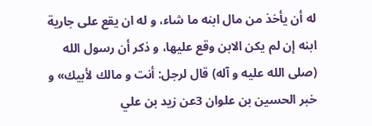له أن يأخذ من مال ابنه ما شاء، و له ان يقع على جارية ابنه إن لم يكن الابن وقع عليها، و ذكر أن رسول الله (صلى الله عليه و آله) قال لرجل: أنت و مالك لأبيك» و خبر الحسين بن علوان 3عن زيد بن علي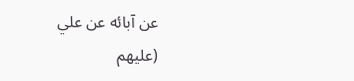عن آبائه عن علي (عليهم